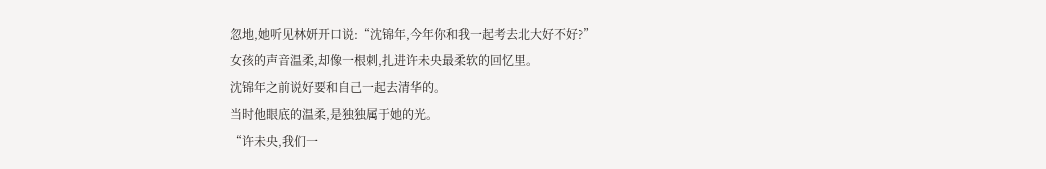忽地,她听见林妍开口说:“沈锦年,今年你和我一起考去北大好不好?”
女孩的声音温柔,却像一根刺,扎进许未央最柔软的回忆里。
沈锦年之前说好要和自己一起去清华的。
当时他眼底的温柔,是独独属于她的光。
“许未央,我们一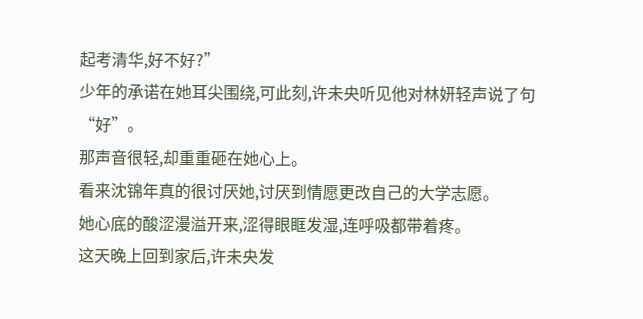起考清华,好不好?”
少年的承诺在她耳尖围绕,可此刻,许未央听见他对林妍轻声说了句“好”。
那声音很轻,却重重砸在她心上。
看来沈锦年真的很讨厌她,讨厌到情愿更改自己的大学志愿。
她心底的酸涩漫溢开来,涩得眼眶发湿,连呼吸都带着疼。
这天晚上回到家后,许未央发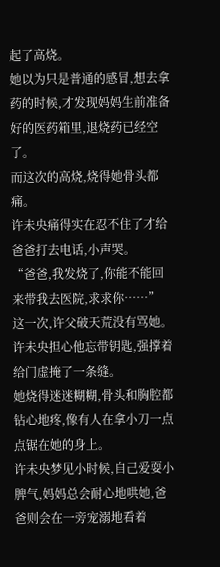起了高烧。
她以为只是普通的感冒,想去拿药的时候,才发现妈妈生前准备好的医药箱里,退烧药已经空了。
而这次的高烧,烧得她骨头都痛。
许未央痛得实在忍不住了才给爸爸打去电话,小声哭。
“爸爸,我发烧了,你能不能回来带我去医院,求求你……”
这一次,许父破天荒没有骂她。
许未央担心他忘带钥匙,强撑着给门虚掩了一条缝。
她烧得迷迷糊糊,骨头和胸腔都钻心地疼,像有人在拿小刀一点点锯在她的身上。
许未央梦见小时候,自己爱耍小脾气,妈妈总会耐心地哄她,爸爸则会在一旁宠溺地看着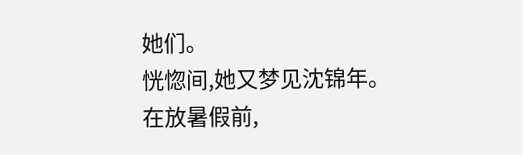她们。
恍惚间,她又梦见沈锦年。
在放暑假前,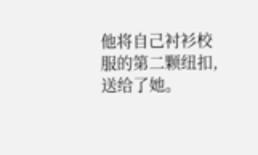他将自己衬衫校服的第二颗纽扣,送给了她。